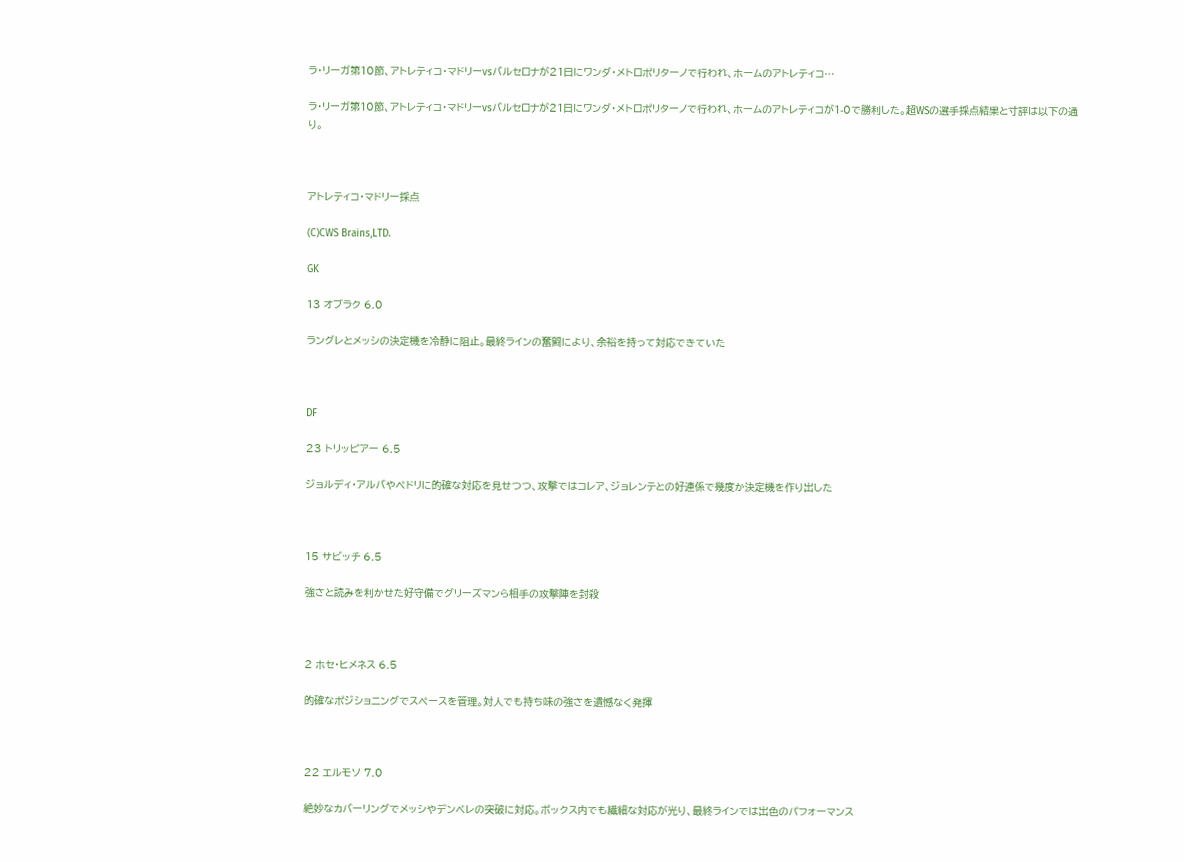ラ・リーガ第10節、アトレティコ・マドリーvsバルセロナが21日にワンダ・メトロポリターノで行われ、ホームのアトレティコ…

ラ・リーガ第10節、アトレティコ・マドリーvsバルセロナが21日にワンダ・メトロポリターノで行われ、ホームのアトレティコが1-0で勝利した。超WSの選手採点結果と寸評は以下の通り。



アトレティコ・マドリー採点

(C)CWS Brains,LTD.

GK

13 オブラク 6.0

ラングレとメッシの決定機を冷静に阻止。最終ラインの奮闘により、余裕を持って対応できていた



DF

23 トリッピアー 6.5

ジョルディ・アルバやペドリに的確な対応を見せつつ、攻撃ではコレア、ジョレンテとの好連係で幾度か決定機を作り出した



15 サビッチ 6.5

強さと読みを利かせた好守備でグリーズマンら相手の攻撃陣を封殺



2 ホセ・ヒメネス 6.5

的確なポジショニングでスペースを管理。対人でも持ち味の強さを遺憾なく発揮



22 エルモソ 7.0

絶妙なカバーリングでメッシやデンベレの突破に対応。ボックス内でも繊細な対応が光り、最終ラインでは出色のパフォーマンス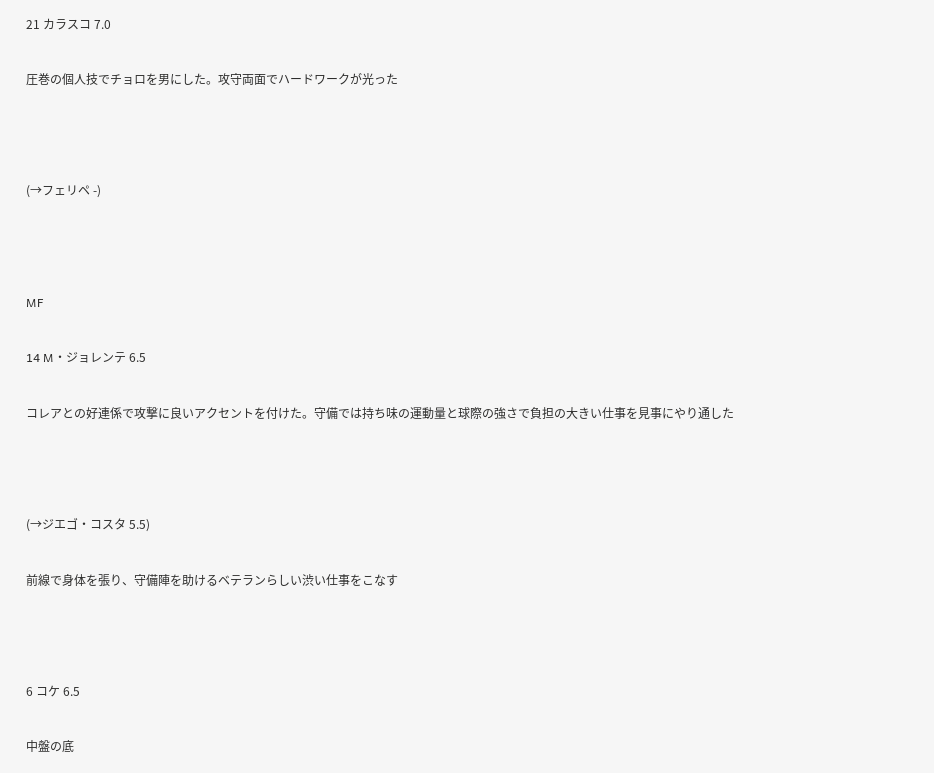21 カラスコ 7.0

圧巻の個人技でチョロを男にした。攻守両面でハードワークが光った



(→フェリペ -)



MF

14 M・ジョレンテ 6.5

コレアとの好連係で攻撃に良いアクセントを付けた。守備では持ち味の運動量と球際の強さで負担の大きい仕事を見事にやり通した



(→ジエゴ・コスタ 5.5)

前線で身体を張り、守備陣を助けるベテランらしい渋い仕事をこなす



6 コケ 6.5

中盤の底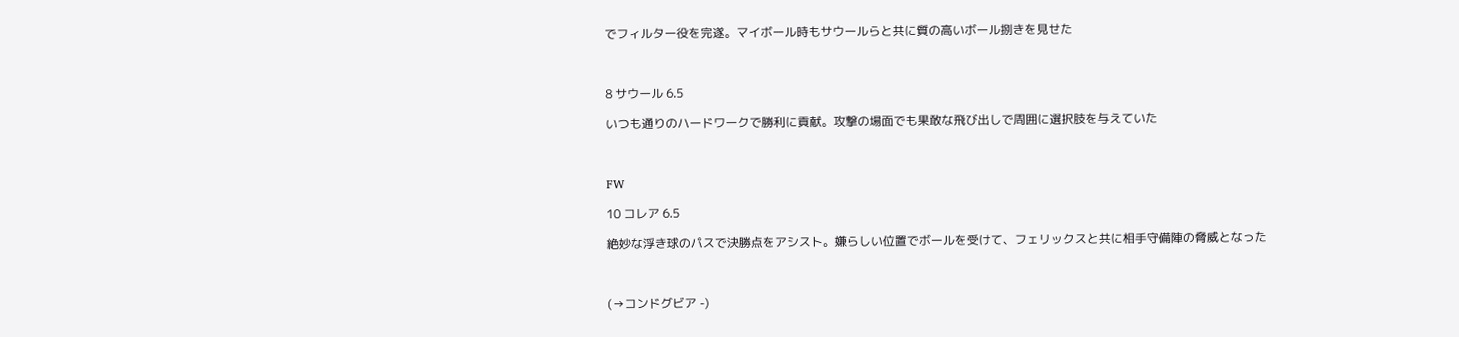でフィルター役を完遂。マイボール時もサウールらと共に質の高いボール捌きを見せた



8 サウール 6.5

いつも通りのハードワークで勝利に貢献。攻撃の場面でも果敢な飛び出しで周囲に選択肢を与えていた



FW

10 コレア 6.5

絶妙な浮き球のパスで決勝点をアシスト。嫌らしい位置でボールを受けて、フェリックスと共に相手守備陣の脅威となった



(→コンドグビア -)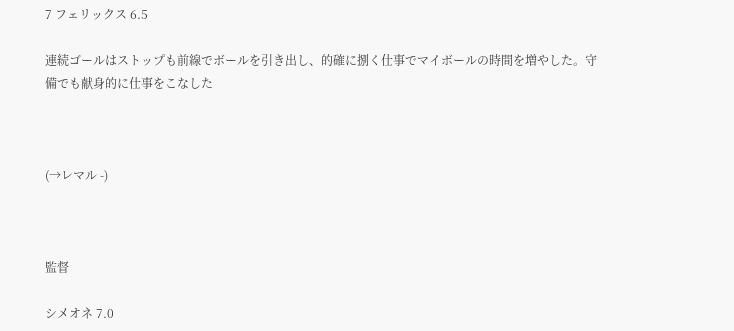7 フェリックス 6.5

連続ゴールはストップも前線でボールを引き出し、的確に捌く仕事でマイボールの時間を増やした。守備でも献身的に仕事をこなした



(→レマル -)



監督

シメオネ 7.0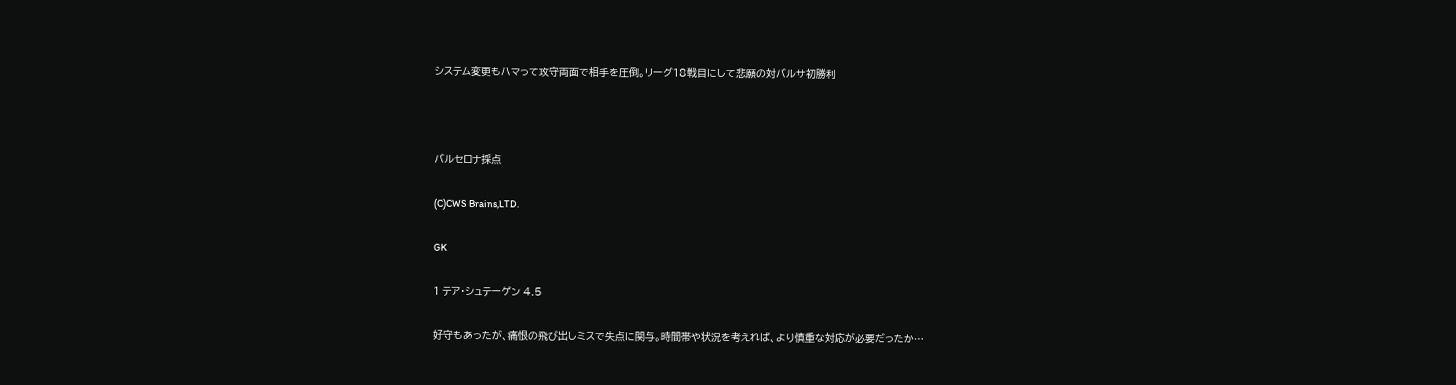システム変更もハマって攻守両面で相手を圧倒。リーグ18戦目にして悲願の対バルサ初勝利



バルセロナ採点

(C)CWS Brains,LTD.

GK

1 テア・シュテーゲン 4.5

好守もあったが、痛恨の飛び出しミスで失点に関与。時間帯や状況を考えれば、より慎重な対応が必要だったか…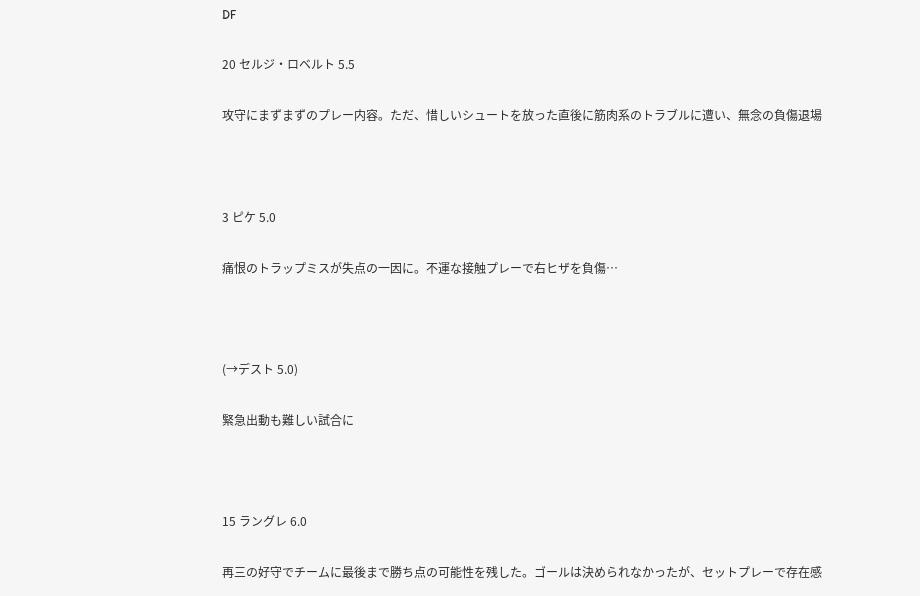DF

20 セルジ・ロベルト 5.5

攻守にまずまずのプレー内容。ただ、惜しいシュートを放った直後に筋肉系のトラブルに遭い、無念の負傷退場



3 ピケ 5.0

痛恨のトラップミスが失点の一因に。不運な接触プレーで右ヒザを負傷…



(→デスト 5.0)

緊急出動も難しい試合に



15 ラングレ 6.0

再三の好守でチームに最後まで勝ち点の可能性を残した。ゴールは決められなかったが、セットプレーで存在感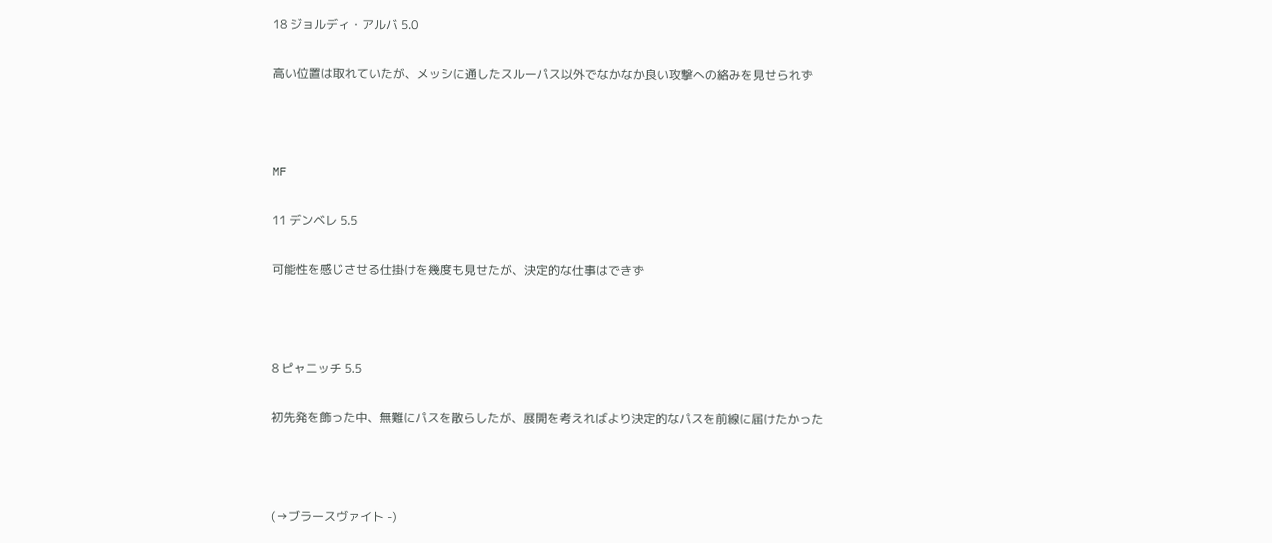18 ジョルディ・アルバ 5.0

高い位置は取れていたが、メッシに通したスルーパス以外でなかなか良い攻撃への絡みを見せられず



MF

11 デンベレ 5.5

可能性を感じさせる仕掛けを幾度も見せたが、決定的な仕事はできず



8 ピャニッチ 5.5

初先発を飾った中、無難にパスを散らしたが、展開を考えればより決定的なパスを前線に届けたかった



(→ブラースヴァイト -)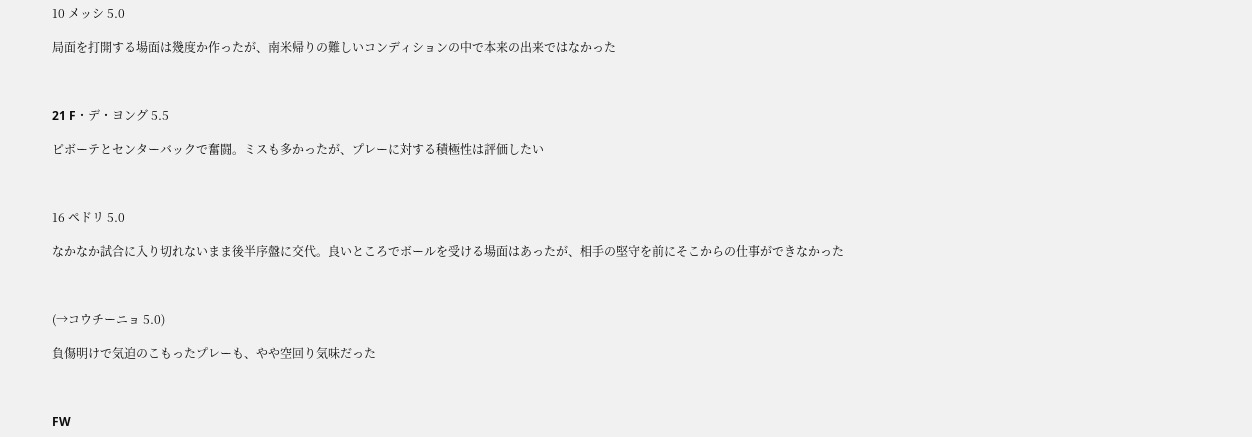10 メッシ 5.0

局面を打開する場面は幾度か作ったが、南米帰りの難しいコンディションの中で本来の出来ではなかった



21 F・デ・ヨング 5.5

ピボーテとセンターバックで奮闘。ミスも多かったが、プレーに対する積極性は評価したい



16 ペドリ 5.0

なかなか試合に入り切れないまま後半序盤に交代。良いところでボールを受ける場面はあったが、相手の堅守を前にそこからの仕事ができなかった



(→コウチーニョ 5.0)

負傷明けで気迫のこもったプレーも、やや空回り気味だった



FW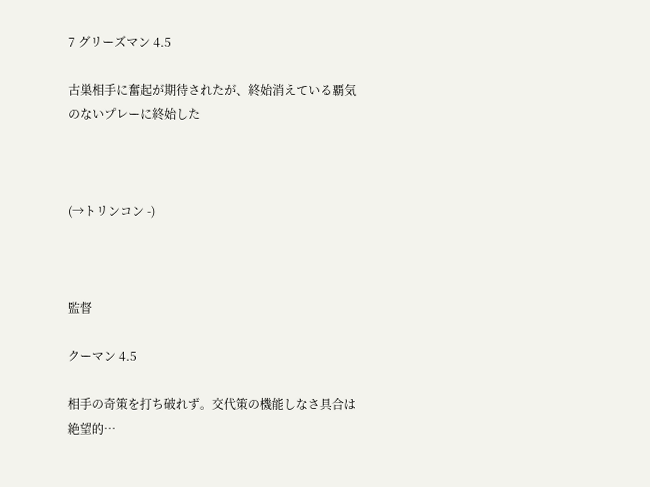7 グリーズマン 4.5

古巣相手に奮起が期待されたが、終始消えている覇気のないプレーに終始した



(→トリンコン -)



監督

クーマン 4.5

相手の奇策を打ち破れず。交代策の機能しなさ具合は絶望的…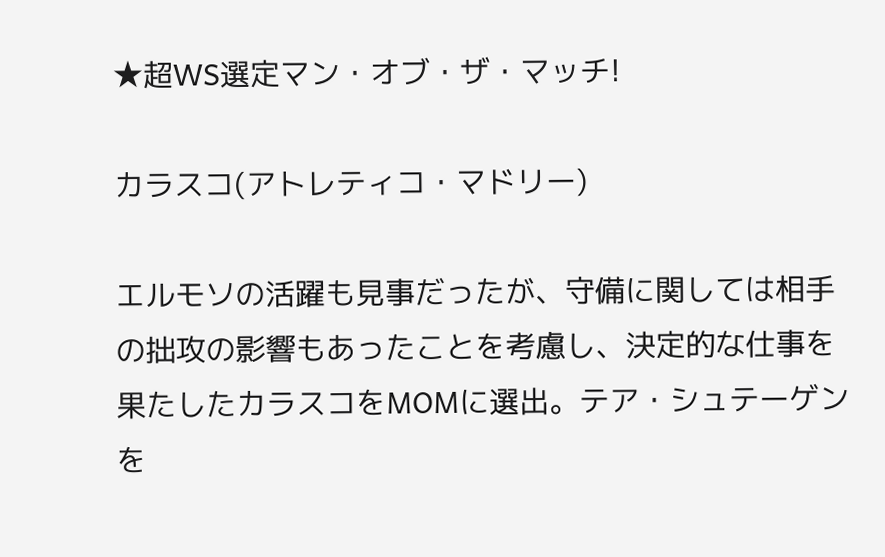★超WS選定マン・オブ・ザ・マッチ!

カラスコ(アトレティコ・マドリー)

エルモソの活躍も見事だったが、守備に関しては相手の拙攻の影響もあったことを考慮し、決定的な仕事を果たしたカラスコをMOMに選出。テア・シュテーゲンを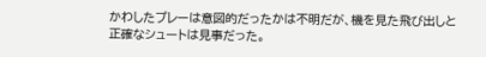かわしたプレーは意図的だったかは不明だが、機を見た飛び出しと正確なシュートは見事だった。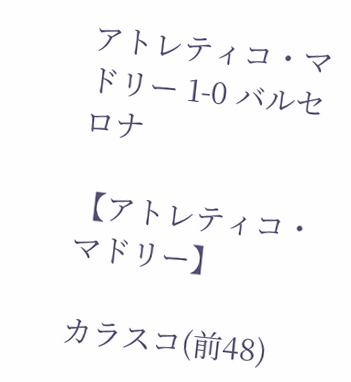アトレティコ・マドリー 1-0 バルセロナ

【アトレティコ・マドリー】

カラスコ(前48)